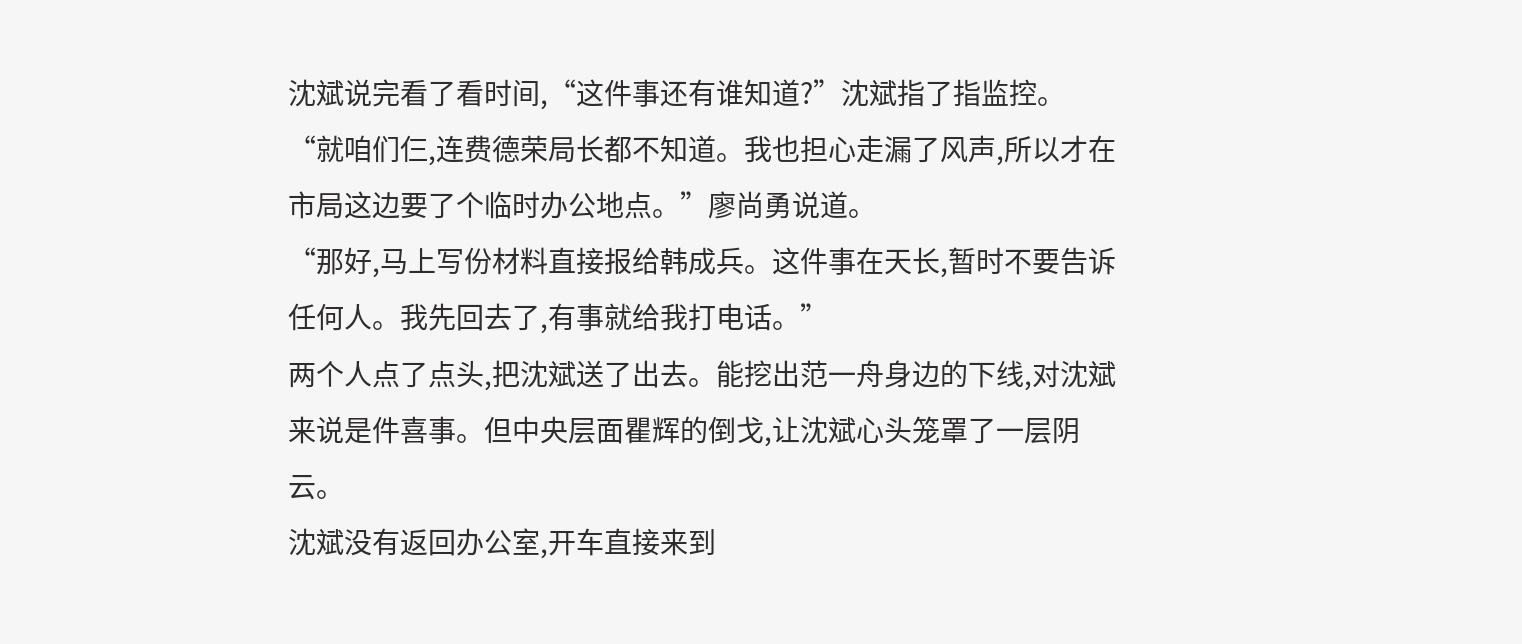沈斌说完看了看时间,“这件事还有谁知道?”沈斌指了指监控。
“就咱们仨,连费德荣局长都不知道。我也担心走漏了风声,所以才在市局这边要了个临时办公地点。”廖尚勇说道。
“那好,马上写份材料直接报给韩成兵。这件事在天长,暂时不要告诉任何人。我先回去了,有事就给我打电话。”
两个人点了点头,把沈斌送了出去。能挖出范一舟身边的下线,对沈斌来说是件喜事。但中央层面瞿辉的倒戈,让沈斌心头笼罩了一层阴云。
沈斌没有返回办公室,开车直接来到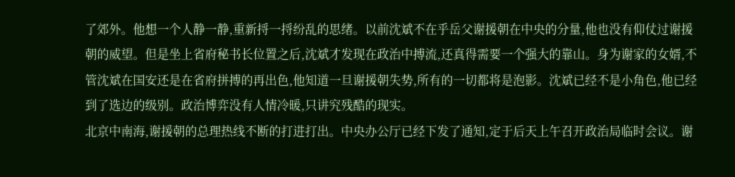了郊外。他想一个人静一静,重新捋一捋纷乱的思绪。以前沈斌不在乎岳父谢援朝在中央的分量,他也没有仰仗过谢援朝的威望。但是坐上省府秘书长位置之后,沈斌才发现在政治中搏流,还真得需要一个强大的靠山。身为谢家的女婿,不管沈斌在国安还是在省府拼搏的再出色,他知道一旦谢援朝失势,所有的一切都将是泡影。沈斌已经不是小角色,他已经到了选边的级别。政治博弈没有人情冷暖,只讲究残酷的现实。
北京中南海,谢援朝的总理热线不断的打进打出。中央办公厅已经下发了通知,定于后天上午召开政治局临时会议。谢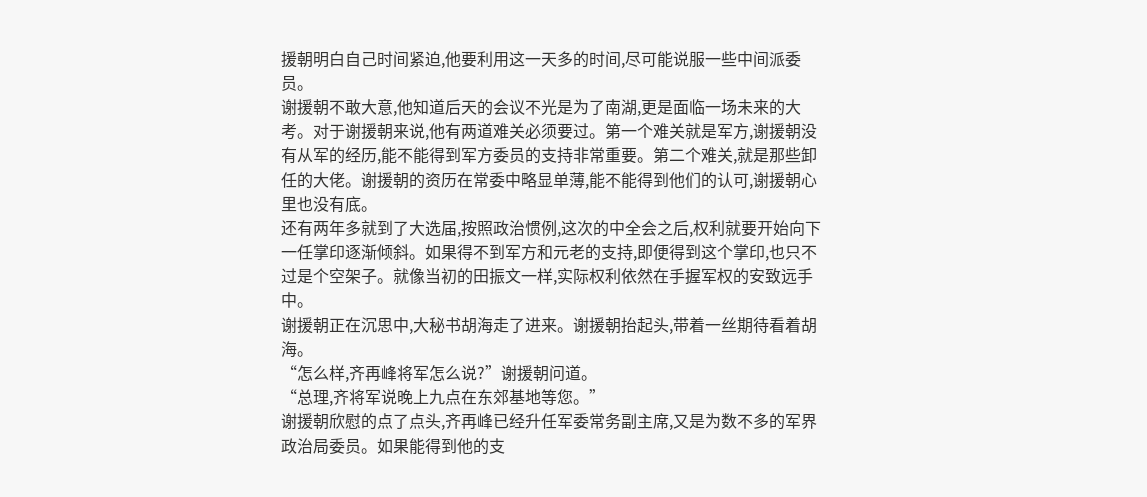援朝明白自己时间紧迫,他要利用这一天多的时间,尽可能说服一些中间派委员。
谢援朝不敢大意,他知道后天的会议不光是为了南湖,更是面临一场未来的大考。对于谢援朝来说,他有两道难关必须要过。第一个难关就是军方,谢援朝没有从军的经历,能不能得到军方委员的支持非常重要。第二个难关,就是那些卸任的大佬。谢援朝的资历在常委中略显单薄,能不能得到他们的认可,谢援朝心里也没有底。
还有两年多就到了大选届,按照政治惯例,这次的中全会之后,权利就要开始向下一任掌印逐渐倾斜。如果得不到军方和元老的支持,即便得到这个掌印,也只不过是个空架子。就像当初的田振文一样,实际权利依然在手握军权的安致远手中。
谢援朝正在沉思中,大秘书胡海走了进来。谢援朝抬起头,带着一丝期待看着胡海。
“怎么样,齐再峰将军怎么说?”谢援朝问道。
“总理,齐将军说晚上九点在东郊基地等您。”
谢援朝欣慰的点了点头,齐再峰已经升任军委常务副主席,又是为数不多的军界政治局委员。如果能得到他的支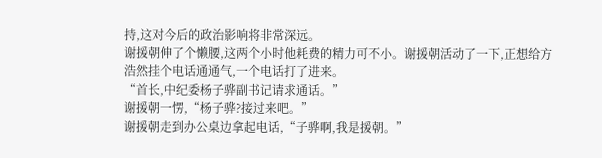持,这对今后的政治影响将非常深远。
谢援朝伸了个懒腰,这两个小时他耗费的精力可不小。谢援朝活动了一下,正想给方浩然挂个电话通通气,一个电话打了进来。
“首长,中纪委杨子骅副书记请求通话。”
谢援朝一愣,“杨子骅?接过来吧。”
谢援朝走到办公桌边拿起电话,“子骅啊,我是援朝。”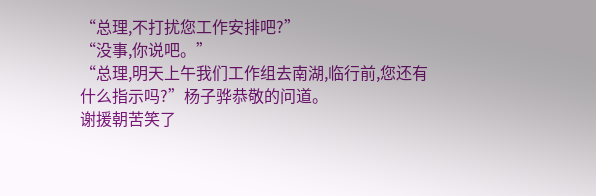“总理,不打扰您工作安排吧?”
“没事,你说吧。”
“总理,明天上午我们工作组去南湖,临行前,您还有什么指示吗?”杨子骅恭敬的问道。
谢援朝苦笑了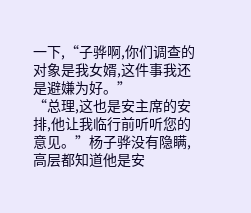一下,“子骅啊,你们调查的对象是我女婿,这件事我还是避嫌为好。”
“总理,这也是安主席的安排,他让我临行前听听您的意见。”杨子骅没有隐瞒,高层都知道他是安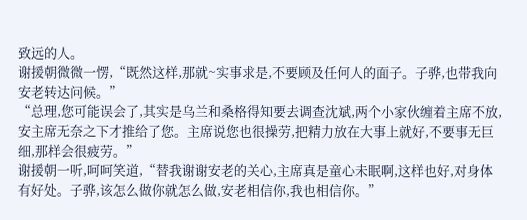致远的人。
谢援朝微微一愣,“既然这样,那就~实事求是,不要顾及任何人的面子。子骅,也带我向安老转达问候。”
“总理,您可能误会了,其实是乌兰和桑格得知要去调查沈斌,两个小家伙缠着主席不放,安主席无奈之下才推给了您。主席说您也很操劳,把精力放在大事上就好,不要事无巨细,那样会很疲劳。”
谢援朝一听,呵呵笑道,“替我谢谢安老的关心,主席真是童心未眠啊,这样也好,对身体有好处。子骅,该怎么做你就怎么做,安老相信你,我也相信你。”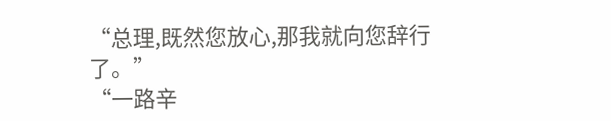“总理,既然您放心,那我就向您辞行了。”
“一路辛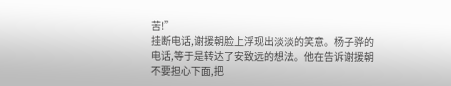苦!”
挂断电话,谢援朝脸上浮现出淡淡的笑意。杨子骅的电话,等于是转达了安致远的想法。他在告诉谢援朝不要担心下面,把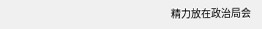精力放在政治局会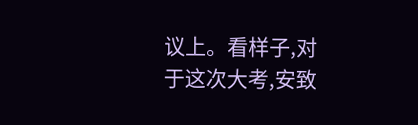议上。看样子,对于这次大考,安致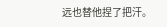远也替他捏了把汗。